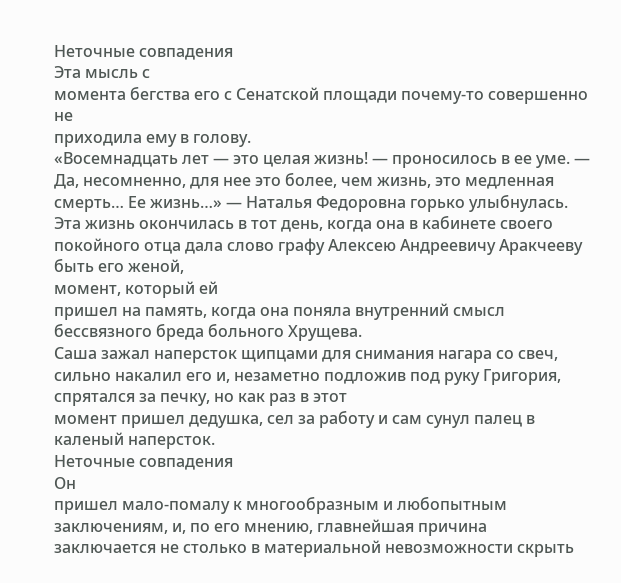Неточные совпадения
Эта мысль с
момента бегства его с Сенатской площади почему-то совершенно не
приходила ему в голову.
«Восемнадцать лет — это целая жизнь! — проносилось в ее уме. — Да, несомненно, для нее это более, чем жизнь, это медленная смерть… Ее жизнь…» — Наталья Федоровна горько улыбнулась. Эта жизнь окончилась в тот день, когда она в кабинете своего покойного отца дала слово графу Алексею Андреевичу Аракчееву быть его женой,
момент, который ей
пришел на память, когда она поняла внутренний смысл бессвязного бреда больного Хрущева.
Саша зажал наперсток щипцами для снимания нагара со свеч, сильно накалил его и, незаметно подложив под руку Григория, спрятался за печку, но как раз в этот
момент пришел дедушка, сел за работу и сам сунул палец в каленый наперсток.
Неточные совпадения
Он
пришел мало-помалу к многообразным и любопытным заключениям, и, по его мнению, главнейшая причина заключается не столько в материальной невозможности скрыть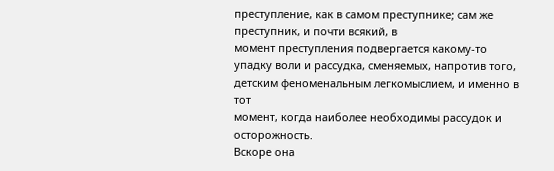преступление, как в самом преступнике; сам же преступник, и почти всякий, в
момент преступления подвергается какому-то упадку воли и рассудка, сменяемых, напротив того, детским феноменальным легкомыслием, и именно в тот
момент, когда наиболее необходимы рассудок и осторожность.
Вскоре она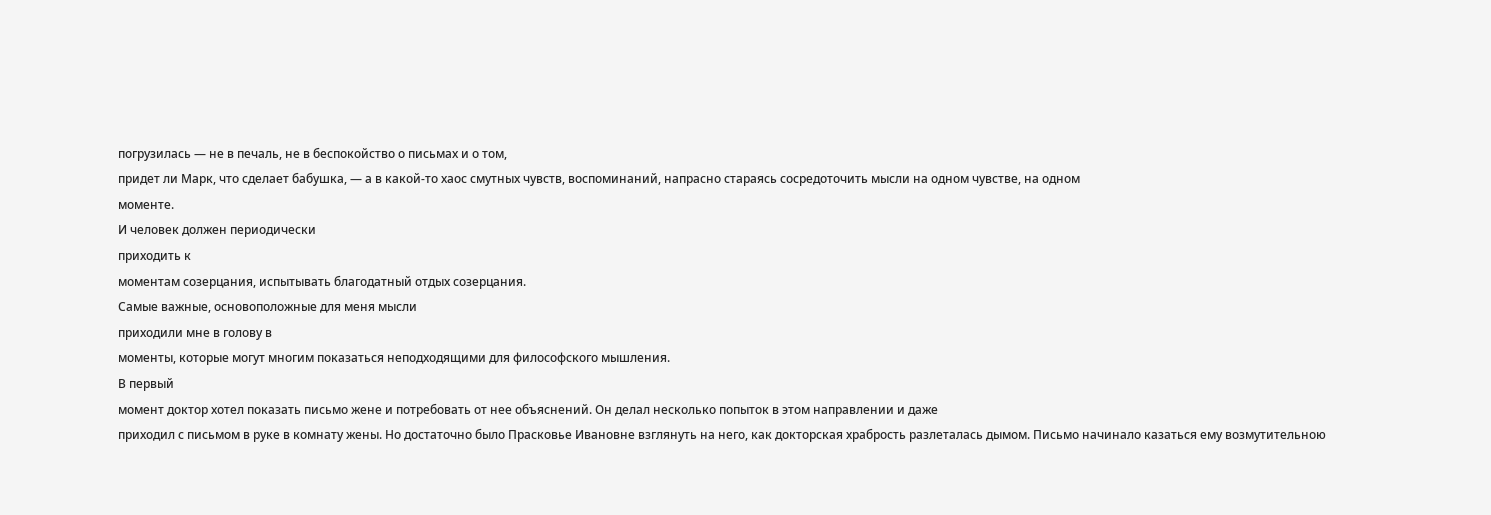погрузилась — не в печаль, не в беспокойство о письмах и о том,
придет ли Марк, что сделает бабушка, — а в какой-то хаос смутных чувств, воспоминаний, напрасно стараясь сосредоточить мысли на одном чувстве, на одном
моменте.
И человек должен периодически
приходить к
моментам созерцания, испытывать благодатный отдых созерцания.
Самые важные, основоположные для меня мысли
приходили мне в голову в
моменты, которые могут многим показаться неподходящими для философского мышления.
В первый
момент доктор хотел показать письмо жене и потребовать от нее объяснений. Он делал несколько попыток в этом направлении и даже
приходил с письмом в руке в комнату жены. Но достаточно было Прасковье Ивановне взглянуть на него, как докторская храбрость разлеталась дымом. Письмо начинало казаться ему возмутительною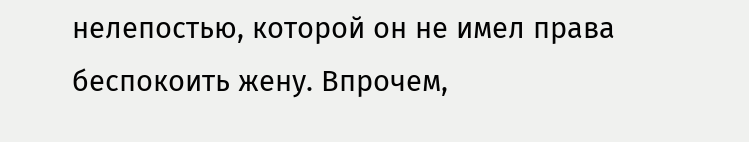нелепостью, которой он не имел права беспокоить жену. Впрочем,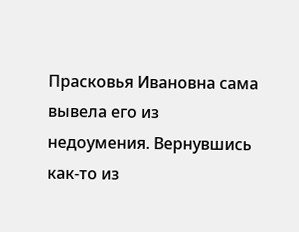Прасковья Ивановна сама вывела его из недоумения. Вернувшись как-то из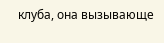клуба, она вызывающе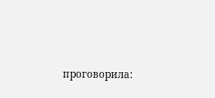проговорила: